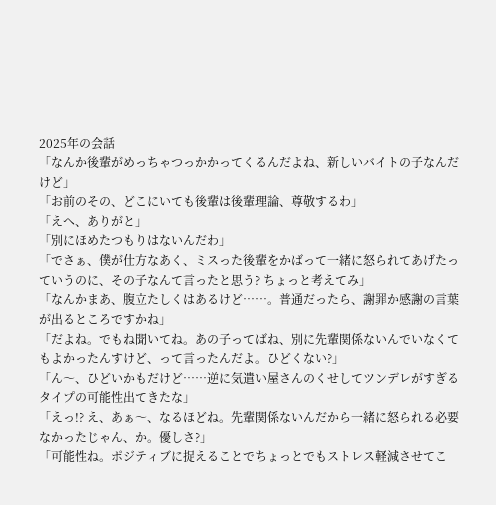2025年の会話
「なんか後輩がめっちゃつっかかってくるんだよね、新しいバイトの子なんだけど」
「お前のその、どこにいても後輩は後輩理論、尊敬するわ」
「えへ、ありがと」
「別にほめたつもりはないんだわ」
「でさぁ、僕が仕方なあく、ミスった後輩をかばって一緒に怒られてあげたっていうのに、その子なんて言ったと思う? ちょっと考えてみ」
「なんかまあ、腹立たしくはあるけど……。普通だったら、謝罪か感謝の言葉が出るところですかね」
「だよね。でもね聞いてね。あの子ってばね、別に先輩関係ないんでいなくてもよかったんすけど、って言ったんだよ。ひどくない?」
「ん〜、ひどいかもだけど……逆に気遣い屋さんのくせしてツンデレがすぎるタイプの可能性出てきたな」
「えっ!? え、あぁ〜、なるほどね。先輩関係ないんだから一緒に怒られる必要なかったじゃん、か。優しさ?」
「可能性ね。ポジティブに捉えることでちょっとでもストレス軽減させてこ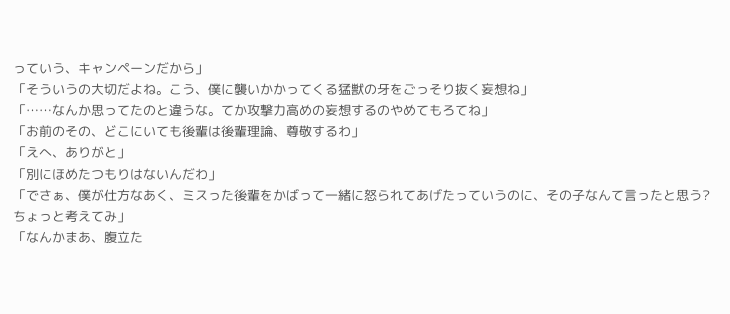っていう、キャンペーンだから」
「そういうの大切だよね。こう、僕に襲いかかってくる猛獣の牙をごっそり抜く妄想ね」
「……なんか思ってたのと違うな。てか攻撃力高めの妄想するのやめてもろてね」
「お前のその、どこにいても後輩は後輩理論、尊敬するわ」
「えへ、ありがと」
「別にほめたつもりはないんだわ」
「でさぁ、僕が仕方なあく、ミスった後輩をかばって一緒に怒られてあげたっていうのに、その子なんて言ったと思う? ちょっと考えてみ」
「なんかまあ、腹立た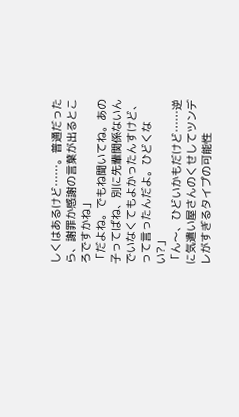しくはあるけど……。普通だったら、謝罪か感謝の言葉が出るところですかね」
「だよね。でもね聞いてね。あの子ってばね、別に先輩関係ないんでいなくてもよかったんすけど、って言ったんだよ。ひどくない?」
「ん〜、ひどいかもだけど……逆に気遣い屋さんのくせしてツンデレがすぎるタイプの可能性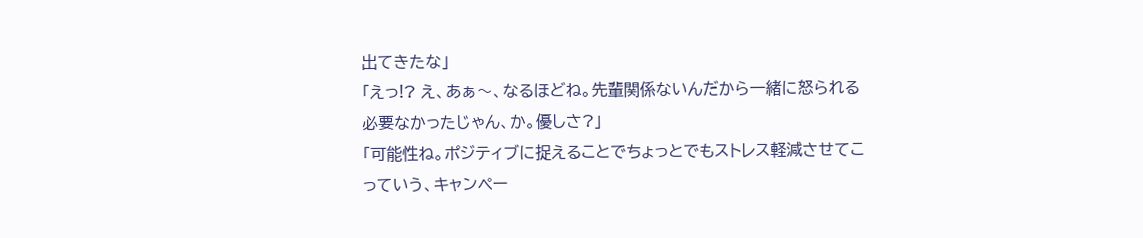出てきたな」
「えっ!? え、あぁ〜、なるほどね。先輩関係ないんだから一緒に怒られる必要なかったじゃん、か。優しさ?」
「可能性ね。ポジティブに捉えることでちょっとでもストレス軽減させてこっていう、キャンペー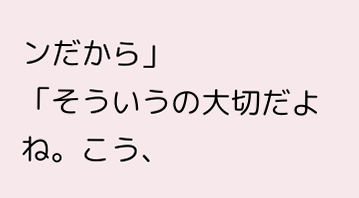ンだから」
「そういうの大切だよね。こう、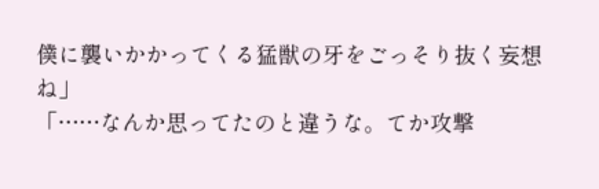僕に襲いかかってくる猛獣の牙をごっそり抜く妄想ね」
「……なんか思ってたのと違うな。てか攻撃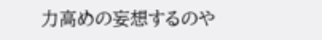力高めの妄想するのや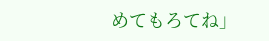めてもろてね」